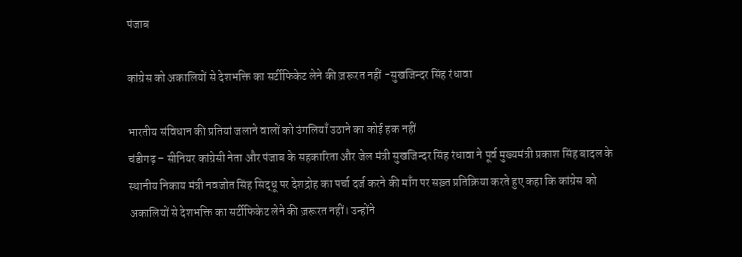पंजाब

कांग्रेस को अकालियों से देशभक्ति का सर्टीफिकेट लेने की ज़रूरत नहीं -सुखजिन्दर सिंह रंधावा

भारतीय संविधान की प्रतियां जलाने वालों को उंगलियाँ उठाने का कोई हक नहीं
चंडीगढ़ – सीनियर कांग्रेसी नेता और पंजाब के सहकारिता और जेल मंत्री सुखजिन्दर सिंह रंधावा ने पूर्व मुख्यमंत्री प्रकाश सिंह बादल के स्थानीय निकाय मंत्री नवजोत सिंह सिद्धू पर देशद्रोह का पर्चा दर्ज करने की माँग पर सख़्त प्रतिक्रिया करते हुए कहा कि कांग्रेस को अकालियों से देशभक्ति का सर्टीफिकेट लेने की ज़रूरत नहीं। उन्होंने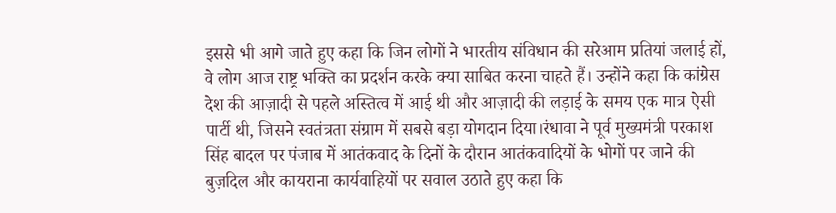इससे भी आगे जाते हुए कहा कि जिन लोगों ने भारतीय संविधान की सरेआम प्रतियां जलाई हों, वे लोग आज राष्ट्र भक्ति का प्रदर्शन करके क्या साबित करना चाहते हैं। उन्होंने कहा कि कांग्रेस देश की आज़ादी से पहले अस्तित्व में आई थी और आज़ादी की लड़ाई के समय एक मात्र ऐसी पार्टी थी, जिसने स्वतंत्रता संग्राम में सबसे बड़ा योगदान दिया।रंधावा ने पूर्व मुख्यमंत्री परकाश सिंह बादल पर पंजाब में आतंकवाद के दिनों के दौरान आतंकवादियों के भोगों पर जाने की बुज़दिल और कायराना कार्यवाहियों पर सवाल उठाते हुए कहा कि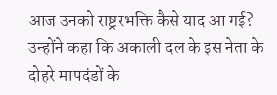आज उनको राष्ट्ररभक्ति कैसे याद आ गई? उन्होंने कहा कि अकाली दल के इस नेता के दोहरे मापदंडों के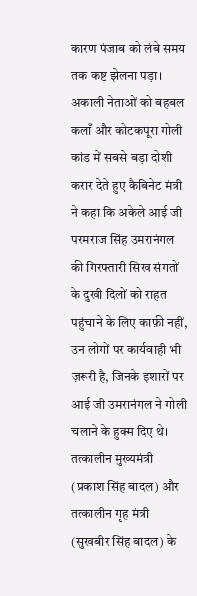कारण पंजाब को लंबे समय तक कष्ट झेलना पड़ा। अकाली नेताओं को बहबल कलाँ और कोटकपूरा गोली कांड में सबसे बड़ा दोशी करार देते हुए कैबिनेट मंत्री ने कहा कि अकेले आई जी परमराज सिंह उमरानंगल की गिरफ्तारी सिख संगतों के दुखी दिलों को राहत पहुंचाने के लिए काफ़ी नहीं, उन लोगों पर कार्यवाही भी ज़रूरी है, जिनके इशारों पर आई जी उमरानंगल ने गोली चलाने के हुक्म दिए थे। तत्कालीन मुख्यमंत्री (प्रकाश सिंह बादल) और तत्कालीन गृह मंत्री (सुखबीर सिंह बादल) के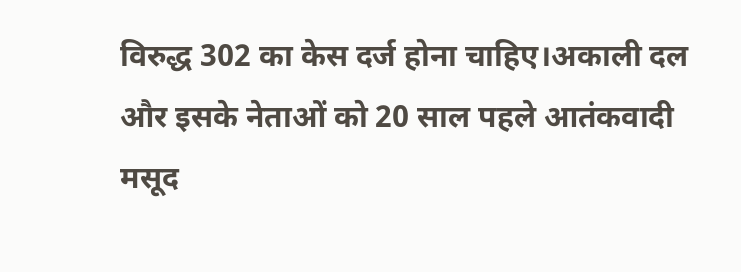विरुद्ध 302 का केस दर्ज होना चाहिए।अकाली दल और इसके नेताओं को 20 साल पहले आतंकवादी मसूद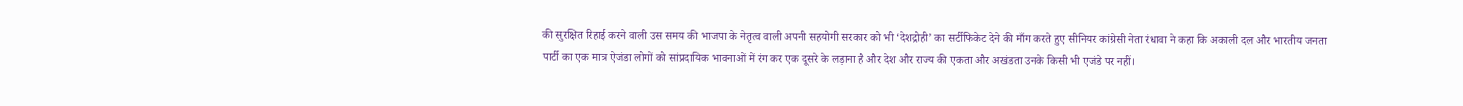की सुरक्षित रिहाई करने वाली उस समय की भाजपा के नेतृत्व वाली अपनी सहयोगी सरकार को भी ‘देशद्रोही’ का सर्टीफिकेट देने की माँग करते हुए सीनियर कांग्रेसी नेता रंधावा ने कहा कि अकाली दल और भारतीय जनता पार्टी का एक मात्र ऐजंडा लोगों को सांप्रदायिक भावनाओं में रंग कर एक दूसरे के लड़ाना है और देश और राज्य की एकता और अखंडता उनके किसी भी एजंडे पर नहीं।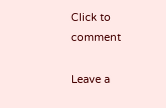Click to comment

Leave a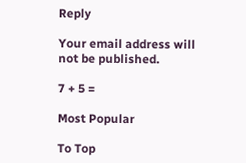Reply

Your email address will not be published.

7 + 5 =

Most Popular

To Top